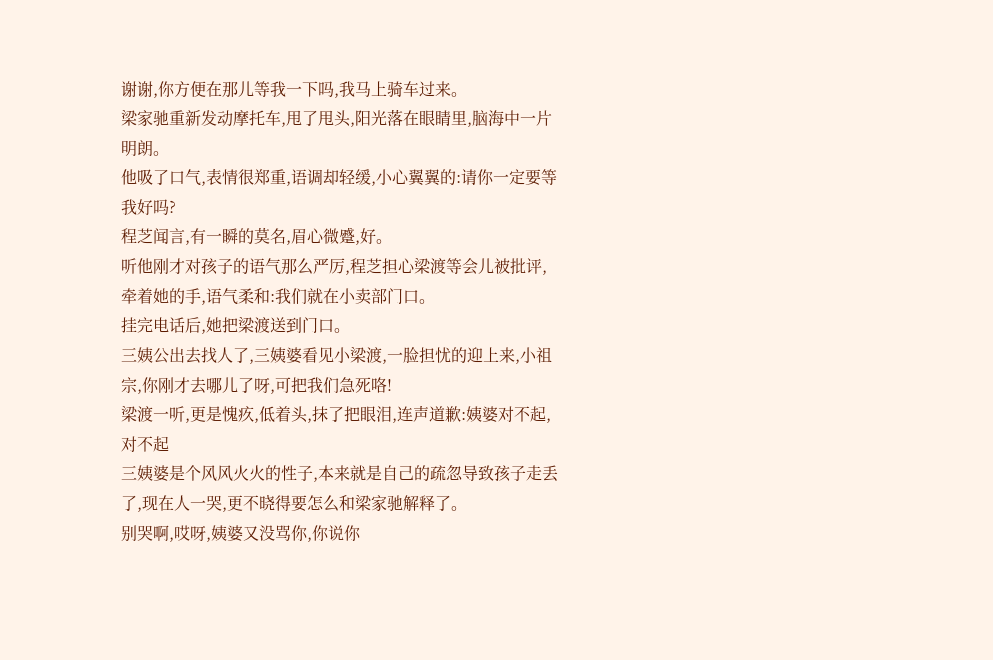谢谢,你方便在那儿等我一下吗,我马上骑车过来。
梁家驰重新发动摩托车,甩了甩头,阳光落在眼睛里,脑海中一片明朗。
他吸了口气,表情很郑重,语调却轻缓,小心翼翼的:请你一定要等我好吗?
程芝闻言,有一瞬的莫名,眉心微蹙,好。
听他刚才对孩子的语气那么严厉,程芝担心梁渡等会儿被批评,牵着她的手,语气柔和:我们就在小卖部门口。
挂完电话后,她把梁渡送到门口。
三姨公出去找人了,三姨婆看见小梁渡,一脸担忧的迎上来,小祖宗,你刚才去哪儿了呀,可把我们急死咯!
梁渡一听,更是愧疚,低着头,抹了把眼泪,连声道歉:姨婆对不起,对不起
三姨婆是个风风火火的性子,本来就是自己的疏忽导致孩子走丢了,现在人一哭,更不晓得要怎么和梁家驰解释了。
别哭啊,哎呀,姨婆又没骂你,你说你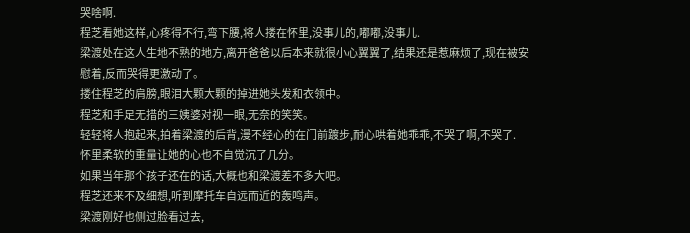哭啥啊.
程芝看她这样,心疼得不行,弯下腰,将人搂在怀里,没事儿的,嘟嘟,没事儿.
梁渡处在这人生地不熟的地方,离开爸爸以后本来就很小心翼翼了,结果还是惹麻烦了,现在被安慰着,反而哭得更激动了。
搂住程芝的肩膀,眼泪大颗大颗的掉进她头发和衣领中。
程芝和手足无措的三姨婆对视一眼,无奈的笑笑。
轻轻将人抱起来,拍着梁渡的后背,漫不经心的在门前踱步,耐心哄着她乖乖,不哭了啊,不哭了.
怀里柔软的重量让她的心也不自觉沉了几分。
如果当年那个孩子还在的话,大概也和梁渡差不多大吧。
程芝还来不及细想,听到摩托车自远而近的轰鸣声。
梁渡刚好也侧过脸看过去,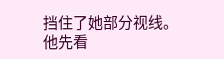挡住了她部分视线。
他先看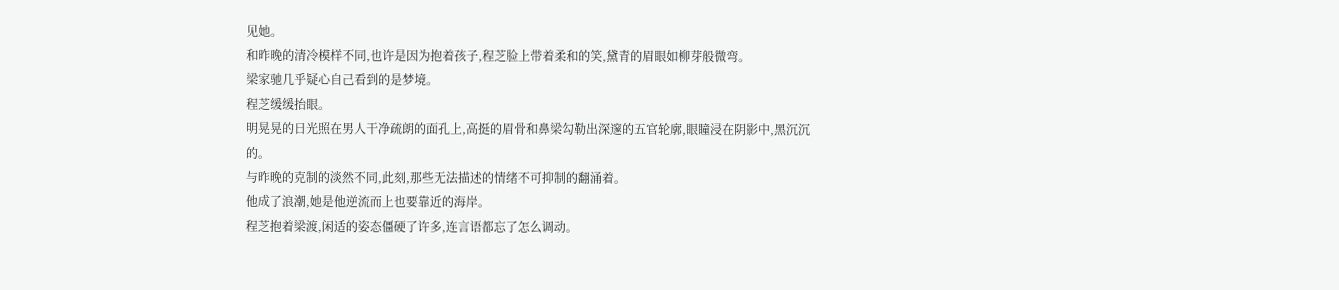见她。
和昨晚的清冷模样不同,也许是因为抱着孩子,程芝脸上带着柔和的笑,黛青的眉眼如柳芽般微弯。
梁家驰几乎疑心自己看到的是梦境。
程芝缓缓抬眼。
明晃晃的日光照在男人干净疏朗的面孔上,高挺的眉骨和鼻梁勾勒出深邃的五官轮廓,眼瞳浸在阴影中,黑沉沉的。
与昨晚的克制的淡然不同,此刻,那些无法描述的情绪不可抑制的翻涌着。
他成了浪潮,她是他逆流而上也要靠近的海岸。
程芝抱着梁渡,闲适的姿态僵硬了许多,连言语都忘了怎么调动。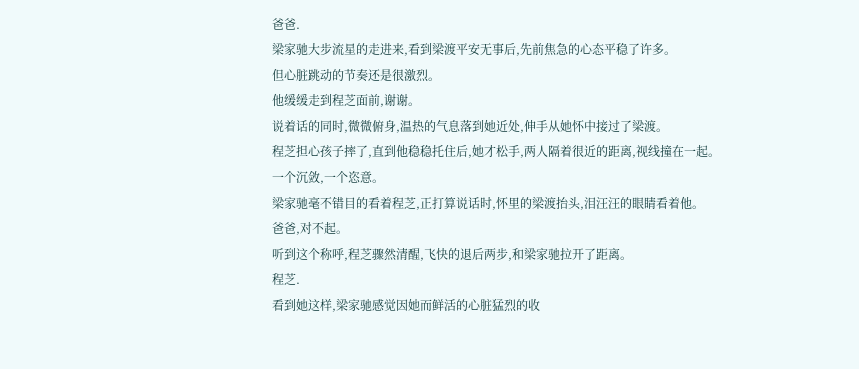爸爸.
梁家驰大步流星的走进来,看到梁渡平安无事后,先前焦急的心态平稳了许多。
但心脏跳动的节奏还是很激烈。
他缓缓走到程芝面前,谢谢。
说着话的同时,微微俯身,温热的气息落到她近处,伸手从她怀中接过了梁渡。
程芝担心孩子摔了,直到他稳稳托住后,她才松手,两人隔着很近的距离,视线撞在一起。
一个沉敛,一个恣意。
梁家驰毫不错目的看着程芝,正打算说话时,怀里的梁渡抬头,泪汪汪的眼睛看着他。
爸爸,对不起。
听到这个称呼,程芝骤然清醒,飞快的退后两步,和梁家驰拉开了距离。
程芝.
看到她这样,梁家驰感觉因她而鲜活的心脏猛烈的收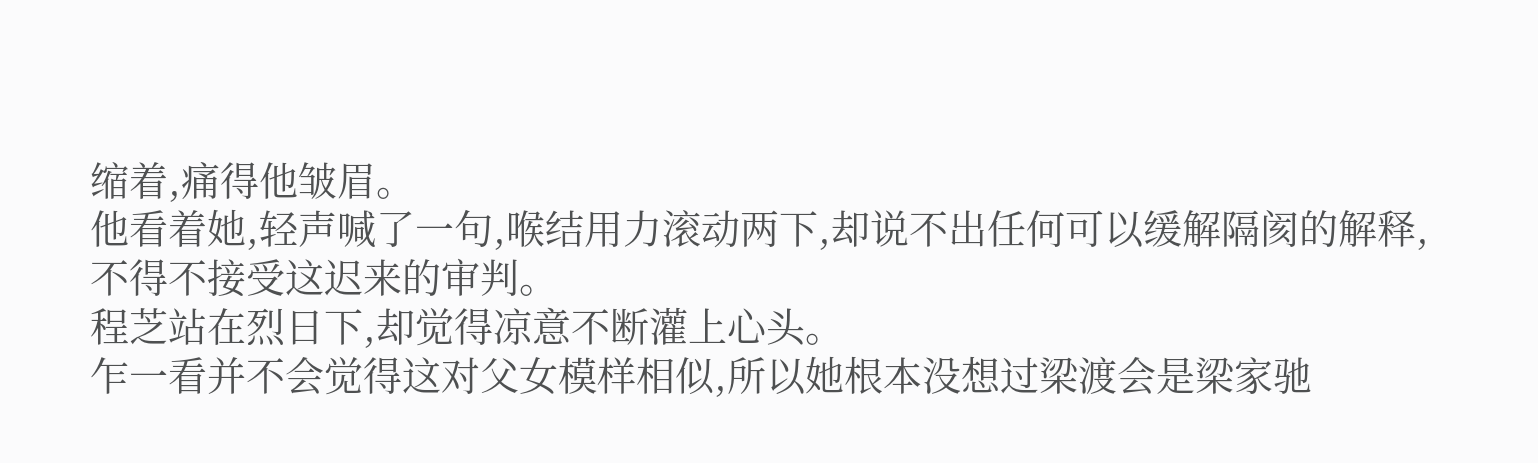缩着,痛得他皱眉。
他看着她,轻声喊了一句,喉结用力滚动两下,却说不出任何可以缓解隔阂的解释,不得不接受这迟来的审判。
程芝站在烈日下,却觉得凉意不断灌上心头。
乍一看并不会觉得这对父女模样相似,所以她根本没想过梁渡会是梁家驰